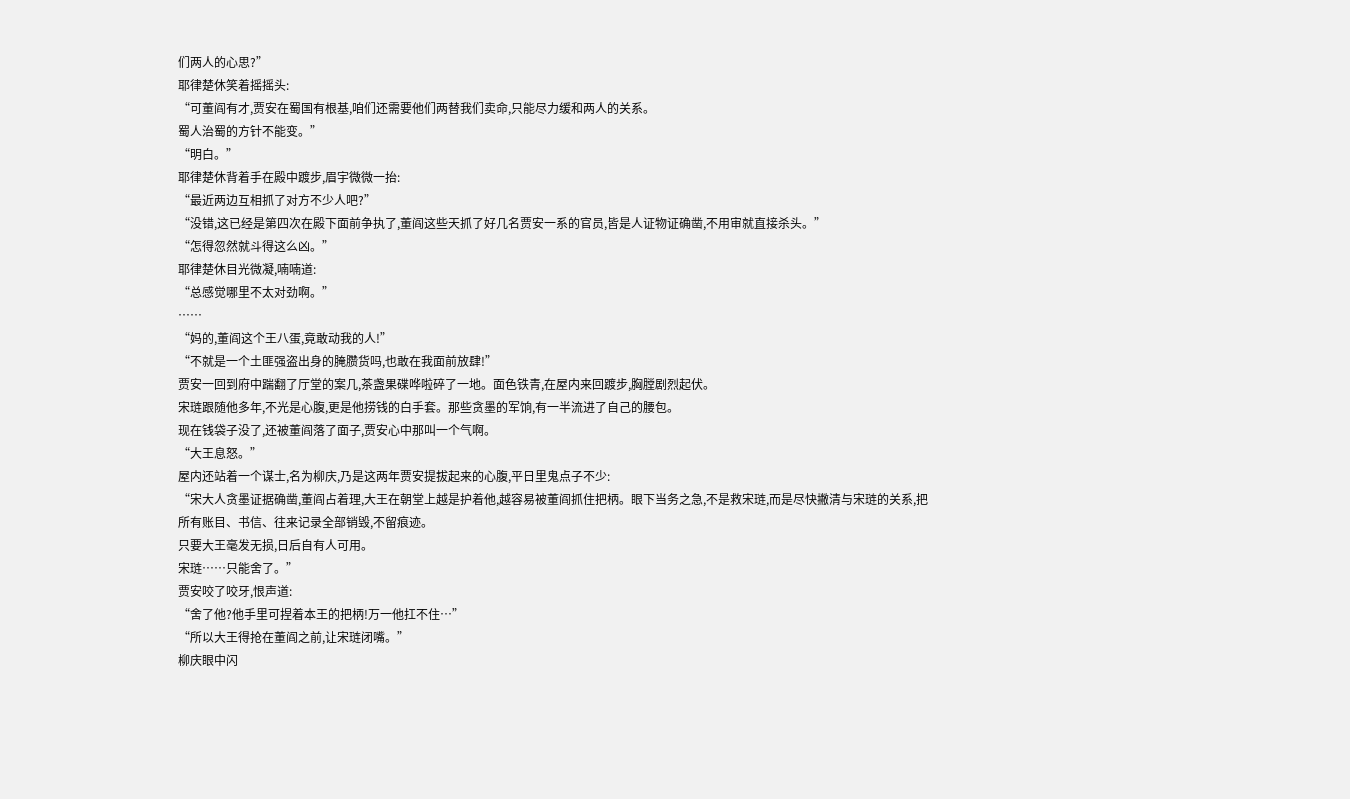们两人的心思?”
耶律楚休笑着摇摇头:
“可董阎有才,贾安在蜀国有根基,咱们还需要他们两替我们卖命,只能尽力缓和两人的关系。
蜀人治蜀的方针不能变。”
“明白。”
耶律楚休背着手在殿中踱步,眉宇微微一抬:
“最近两边互相抓了对方不少人吧?”
“没错,这已经是第四次在殿下面前争执了,董阎这些天抓了好几名贾安一系的官员,皆是人证物证确凿,不用审就直接杀头。”
“怎得忽然就斗得这么凶。”
耶律楚休目光微凝,喃喃道:
“总感觉哪里不太对劲啊。”
……
“妈的,董阎这个王八蛋,竟敢动我的人!”
“不就是一个土匪强盗出身的腌臜货吗,也敢在我面前放肆!”
贾安一回到府中踹翻了厅堂的案几,茶盏果碟哗啦碎了一地。面色铁青,在屋内来回踱步,胸膛剧烈起伏。
宋琏跟随他多年,不光是心腹,更是他捞钱的白手套。那些贪墨的军饷,有一半流进了自己的腰包。
现在钱袋子没了,还被董阎落了面子,贾安心中那叫一个气啊。
“大王息怒。”
屋内还站着一个谋士,名为柳庆,乃是这两年贾安提拔起来的心腹,平日里鬼点子不少:
“宋大人贪墨证据确凿,董阎占着理,大王在朝堂上越是护着他,越容易被董阎抓住把柄。眼下当务之急,不是救宋琏,而是尽快撇清与宋琏的关系,把所有账目、书信、往来记录全部销毁,不留痕迹。
只要大王毫发无损,日后自有人可用。
宋琏……只能舍了。”
贾安咬了咬牙,恨声道:
“舍了他?他手里可捏着本王的把柄!万一他扛不住…”
“所以大王得抢在董阎之前,让宋琏闭嘴。”
柳庆眼中闪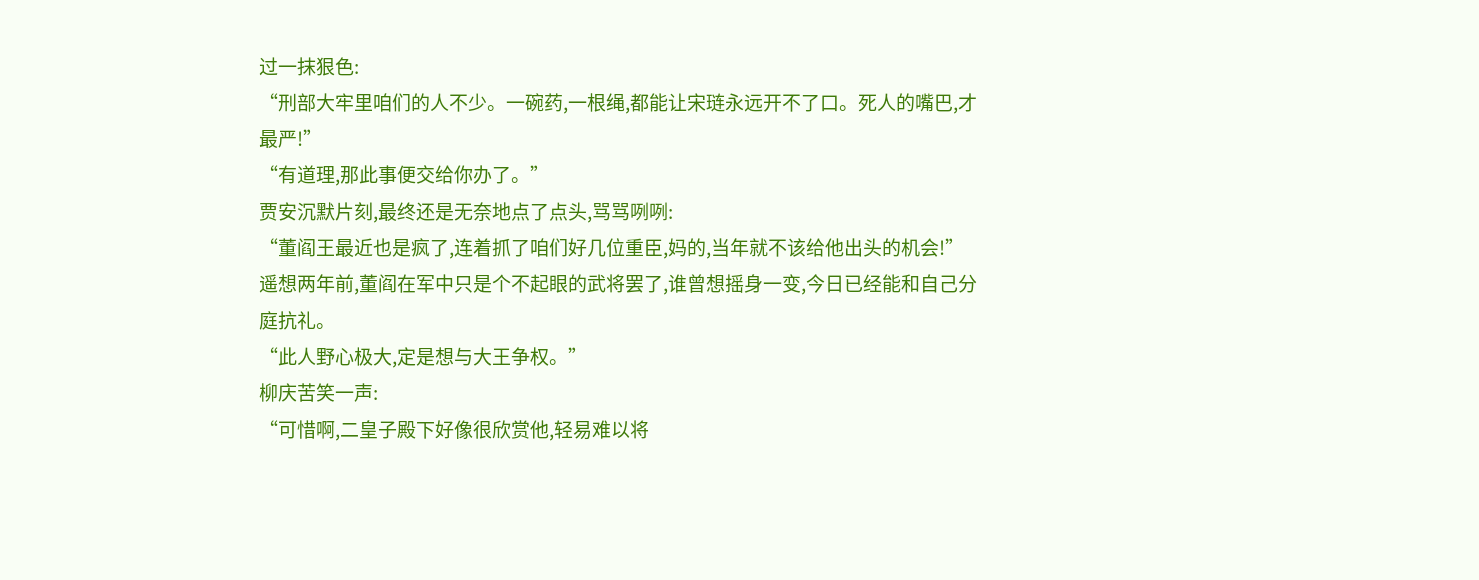过一抹狠色:
“刑部大牢里咱们的人不少。一碗药,一根绳,都能让宋琏永远开不了口。死人的嘴巴,才最严!”
“有道理,那此事便交给你办了。”
贾安沉默片刻,最终还是无奈地点了点头,骂骂咧咧:
“董阎王最近也是疯了,连着抓了咱们好几位重臣,妈的,当年就不该给他出头的机会!”
遥想两年前,董阎在军中只是个不起眼的武将罢了,谁曾想摇身一变,今日已经能和自己分庭抗礼。
“此人野心极大,定是想与大王争权。”
柳庆苦笑一声:
“可惜啊,二皇子殿下好像很欣赏他,轻易难以将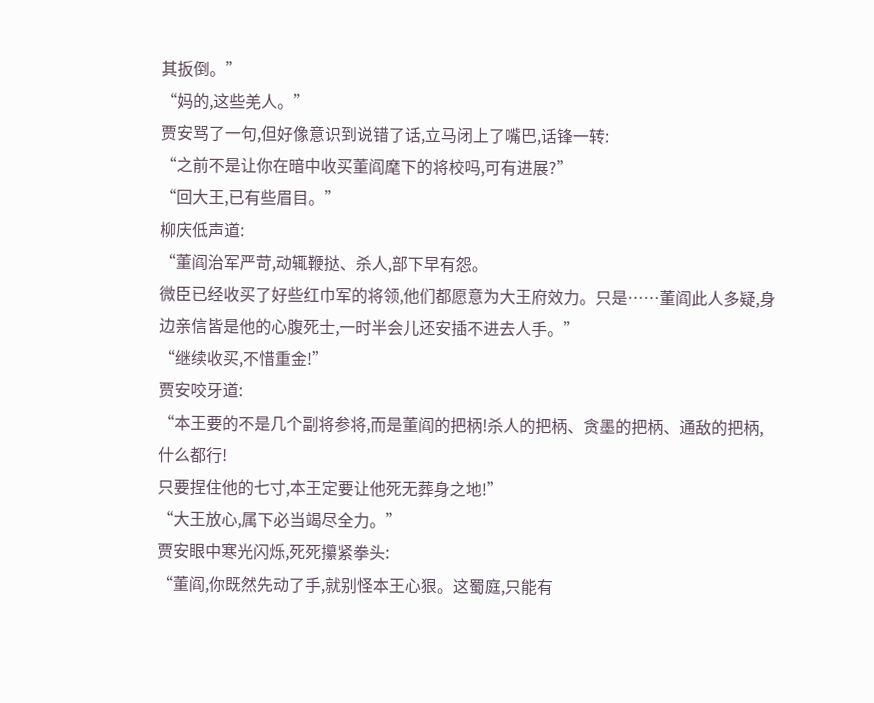其扳倒。”
“妈的,这些羌人。”
贾安骂了一句,但好像意识到说错了话,立马闭上了嘴巴,话锋一转:
“之前不是让你在暗中收买董阎麾下的将校吗,可有进展?”
“回大王,已有些眉目。”
柳庆低声道:
“董阎治军严苛,动辄鞭挞、杀人,部下早有怨。
微臣已经收买了好些红巾军的将领,他们都愿意为大王府效力。只是……董阎此人多疑,身边亲信皆是他的心腹死士,一时半会儿还安插不进去人手。”
“继续收买,不惜重金!”
贾安咬牙道:
“本王要的不是几个副将参将,而是董阎的把柄!杀人的把柄、贪墨的把柄、通敌的把柄,什么都行!
只要捏住他的七寸,本王定要让他死无葬身之地!”
“大王放心,属下必当竭尽全力。”
贾安眼中寒光闪烁,死死攥紧拳头:
“董阎,你既然先动了手,就别怪本王心狠。这蜀庭,只能有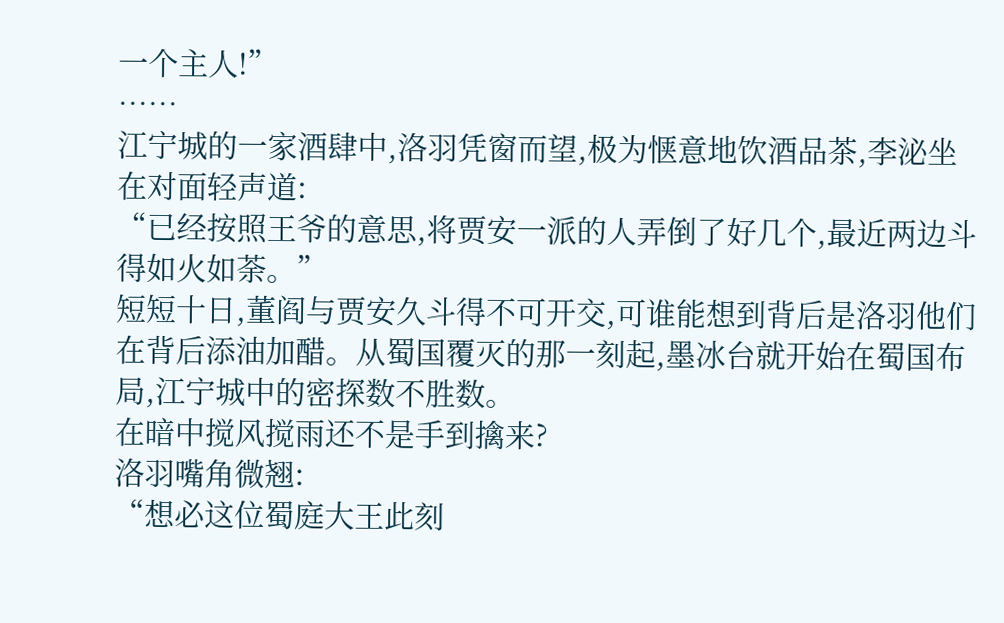一个主人!”
……
江宁城的一家酒肆中,洛羽凭窗而望,极为惬意地饮酒品茶,李泌坐在对面轻声道:
“已经按照王爷的意思,将贾安一派的人弄倒了好几个,最近两边斗得如火如荼。”
短短十日,董阎与贾安久斗得不可开交,可谁能想到背后是洛羽他们在背后添油加醋。从蜀国覆灭的那一刻起,墨冰台就开始在蜀国布局,江宁城中的密探数不胜数。
在暗中搅风搅雨还不是手到擒来?
洛羽嘴角微翘:
“想必这位蜀庭大王此刻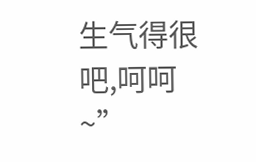生气得很吧,呵呵~”